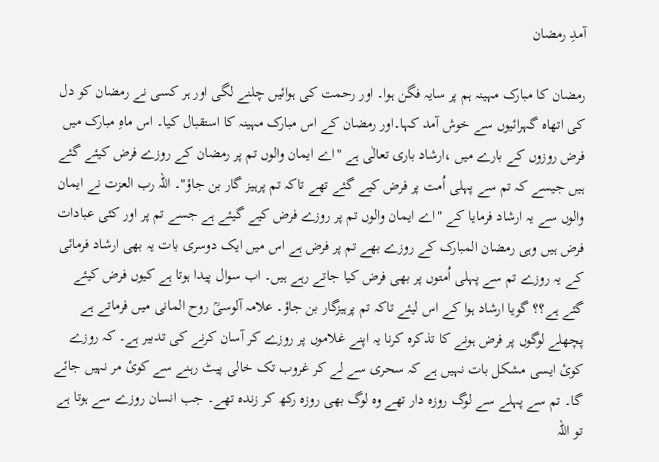آمدِ رمضان

رمضان کا مبارک مہینہ ہم پر سایہ فگن ہوا۔ اور رحمت کی ہوائیں چلنے لگی اور ہر کسی نے رمضان کو دل کی اتھاہ گہرائیوں سے خوش آمد کہا۔اور رمضان کے اس مبارک مہینہ کا استقبال کیا۔ اس ماہِ مبارک میں فرض روزوں کے بارے میں ،ارشاد باری تعالٰی ہے "اے ایمان والوں تم پر رمضان کے روزے فرض کیئے گئے ہیں جیسے کہ تم سے پہلی اُمت پر فرض کیے گئے تھے تاکہ تم پرہیز گار بن جاؤ"۔ اللہ رب العزت نے ایمان والوں سے یہ ارشاد فرمایا کے "اے ایمان والوں تم پر روزے فرض کیے گیئے ہے جسے تم پر اور کئی عبادات فرض ہیں وہی رمضان المبارک کے روزے بھے تم پر فرض ہے اس میں ایک دوسری بات یہ بھی ارشاد فرمائی کے یہ روزے تم سے پہلی اُمتوں پر بھی فرض کیا جاتے رہے ہیں۔ اب سوال پیدا ہوتا ہے کیوں فرض کیئے گئے ہے؟؟ گویا ارشاد ہوا کے اس لیئے تاکہ تم پرہیزگار بن جاؤ۔ علامہ آلوسیؒ روح المانی میں فرماتے ہے پچھلے لوگوں پر فرض ہونے کا تذکرہ کرنا یہ اپنے غلاموں پر روزے کر آسان کرنے کی تدبیر ہے۔ کہ روزے کوئ ایسی مشکل بات نہیں ہے کہ سحری سے لے کر غروب تک خالی پیٹ رہنے سے کوئ مر نہیں جائے گا۔ تم سے پہلے سے لوگ روزہ دار تھے وہ لوگ بھی روزہ رکھ کر زندہ تھے۔ جب انسان روزے سے ہوتا ہے تو اللہ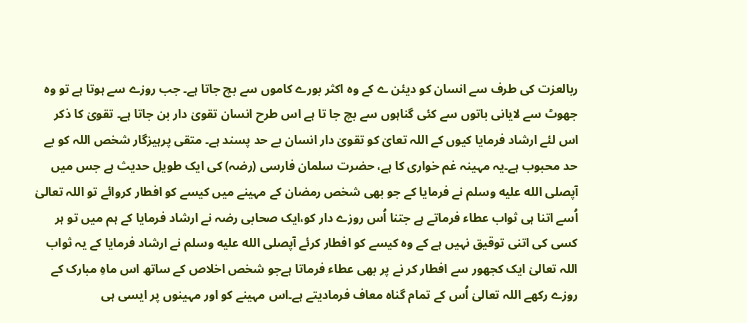ربالعزت کی طرف سے انسان کو دیئن ے کے وہ اکثر بورے کاموں سے بچ جاتا ہے۔ جب روزے سے ہوتا ہے تو وہ جھوٹ سے لایانی باتوں سے کئی گناہوں سے بچ جا تا ہے اس طرح انسان تقویٰ دار بن جاتا ہے۔ تقویٰ کا ذکر اس لئے ارشاد فرمایا کیوں کے اللہ تعایٰ کو تقویٰ دار انسان بے حد پسند ہے۔ متقی پرہیزگار شخص اللہ کو بے حد محبوب ہے۔یہ مہینہ غم خواری کا ہے، حضرت سلمان فارسی (رضہ) کی ایک طویل حدیث ہے جس میں آپصلى الله عليه وسلم نے فرمایا کے جو بھی شخص رمضان کے مہینے میں کیسے کو افطار کروائے تو اللہ تعالیٰ اُسے اتنا ہی ثواب عطاء فرماتے ہے جتنا اُس روزے دار کو،ایک صحابی رضہ نے ارشاد فرمایا کے ہم میں تو ہر کسی کی اتنی توقیق نہیں ہے کے وہ کیسے کو افطار کرئے آپصلى الله عليه وسلم نے ارشاد فرمایا کے یہ ثواب اللہ تعالیٰ ایک کجھور سے افطار کر نے پر بھی عطاء فرماتا ہےجو شخص اخلاص کے ساتھ اس ماہِ مبارک کے روزے رکھے اللہ تعالیٰ اُس کے تمام گناہ معاف فرمادیتے ہے۔اس مہینے کو اور مہینوں پر ایسی ہی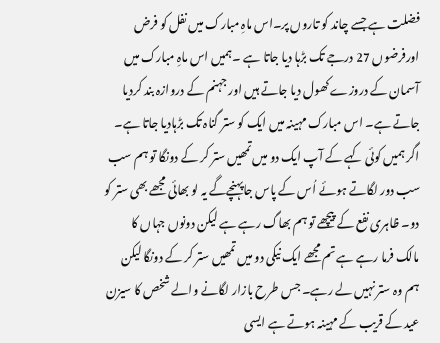فضلت ہے جسے چاند کو تاروں پر۔اس ماہِ مبارک میں نفل کو فرض اورفرضوں 27 درجے تک بڑہا دیا جاتا ہے ۔ہمیں اس ماہِ مبارک میں آسمان کے دروزے کھول دیا جاتے ہیں اور جہنم کے دروازہ بند کردیا جاتے ہے۔ اس مبارک مہینہ میں ایک کو ستر گناہ تک بڑہادیا جاتا ہے۔ اگر ہمیں کوئی کہے کے آپ ایک دو میں تمھیں ستر کر کے دونگا تو ہم سب سب دور لگاتے ہوئے اُس کے پاس جاپہنچےگے یہ لو بھائی مجھے بھی ستر کو دو۔ ظاہری نفع کے پیچھے تو ہم بھاگ رہے ہے لیکن دونوں جہاں کا مالک فرما رہے ہے تم مجھے ایک نیکی دو میں تمھیں ستر کر کے دونگا لیکن ہم وہ ستر نہیں لے رہے۔ جس طرح بازار لگانے والے شخص کا سیزن عید کے قریب کے مہینہ ہوتے ہے ایسی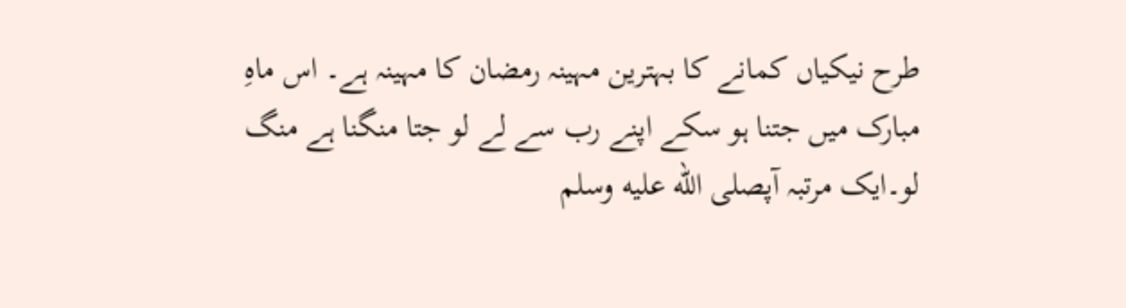طرح نیکیاں کمانے کا بہترین مہینہ رمضان کا مہینہ ہے۔ اس ماہِ مبارک میں جتنا ہو سکے اپنے رب سے لے لو جتا منگنا ہے منگ لو۔ایک مرتبہ آپصلى الله عليه وسلم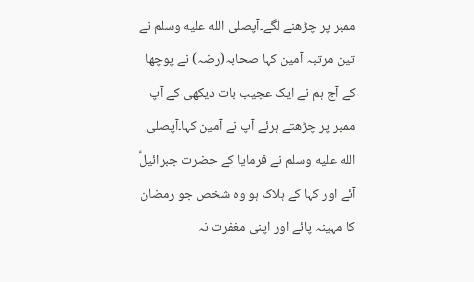ممبر پر چڑھنے لگے۔آپصلى الله عليه وسلم نے تین مرتبہ آمین کہا صحابہ(رضہ) نے پوچھا کے آج ہم نے ایک عجیب بات دیکھی کے آپ ممبر پر چڑھتے ہرئے آپ نے آمین کہا۔آپصلى الله عليه وسلم نے فرمایا کے حضرت جبرائیلؑ آئے اور کہا کے ہلاک ہو وہ شخص جو رمضان کا مہینہ پائے اور اپنی مغفرت نہ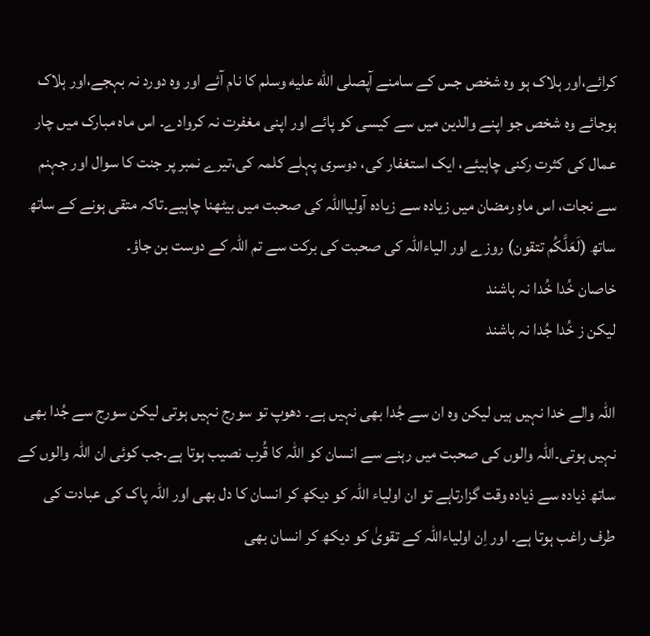کرائے،اور ہلاک ہو وہ شخص جس کے سامنے آپصلى الله عليه وسلم کا نام آئے اور وہ دورد نہ بہجے،اور ہلاک ہوجائے وہ شخص جو اپنے والدین میں سے کیسی کو پائے اور اپنی مغفرت نہ کروادے۔ اس ماہ مبارک میں چار عمال کی کثرت رکنی چاہیئے، ایک استغفار کی، دوسری پہلے کلمہ کی،تیرے نمبر پر جنت کا سوال اور جہنم سے نجات، اس ماہِ رمضان میں زیادہ سے زیادہ آولیااللہ کی صحبت میں بیٹھنا چاہیے۔تاکہ متقی ہونے کے ساتھ ساتھ (لَعَلَّکُم تتقون) روزے اور الیاءاللہ کی صحبت کی برکت سے تم اللہ کے دوست بن جاؤ۔
خاصان خُدا خُدا نہ باشند
لیکن ز خُدا جُدا نہ باشند

اللہ والے خدا نہیں ہیں لیکن وہ ان سے جُدا بھی نہیں ہے۔ دھوپ تو سورج نہیں ہوتی لیکن سورج سے جُدا بھی نہیں ہوتی۔اللہ والوں کی صحبت میں رہنے سے انسان کو اللہ کا قُرب نصیب ہوتا ہے۔جب کوئی ان اللہ والوں کے ساتھ ذیادہ سے ذیادہ وقت گزارتاہے تو ان اولیاء اللہ کو دیکھ کر انسان کا دل بھی اور اللہ پاک کی عبادت کی طرف راغب ہوتا ہے۔ اور اِن اولیاءاللہ کے تقویٰ کو دیکھ کر انسان بھی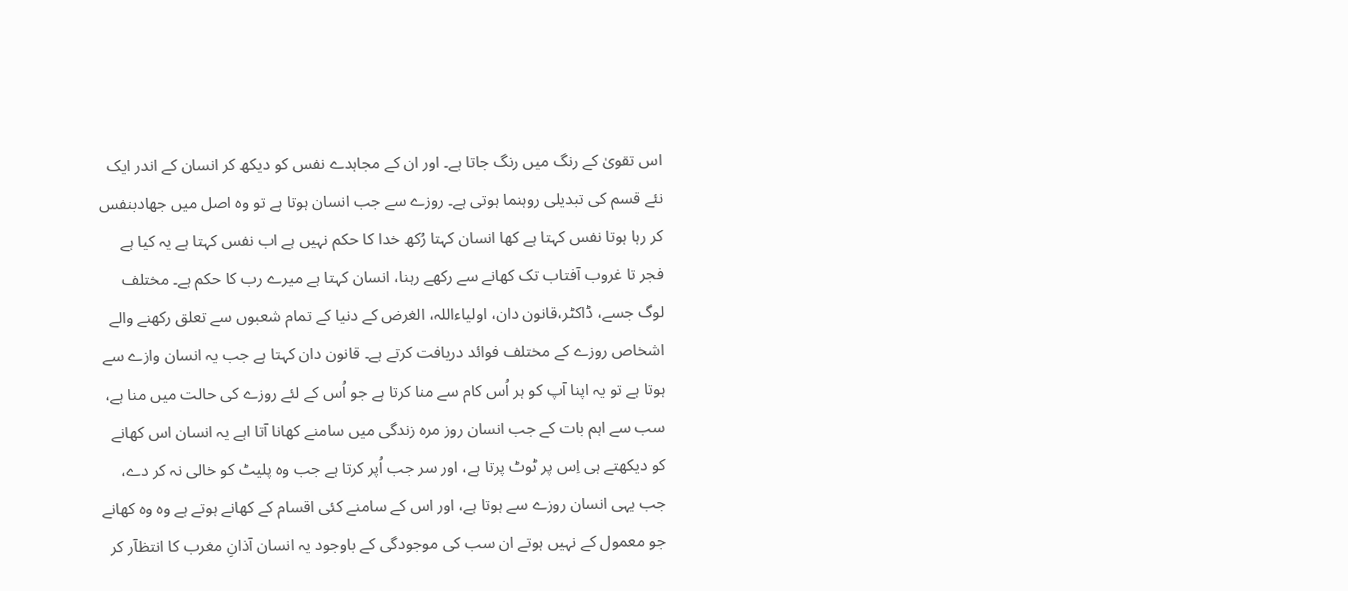اس تقویٰ کے رنگ میں رنگ جاتا ہے۔ اور ان کے مجاہدے نفس کو دیکھ کر انسان کے اندر ایک نئے قسم کی تبدیلی روہنما ہوتی ہے۔ روزے سے جب انسان ہوتا ہے تو وہ اصل میں جھادبنفس کر رہا ہوتا نفس کہتا ہے کھا انسان کہتا رُکھ خدا کا حکم نہیں ہے اب نفس کہتا ہے یہ کیا ہے فجر تا غروب آفتاب تک کھانے سے رکھے رہنا، انسان کہتا ہے میرے رب کا حکم ہے۔ مختلف لوگ جسے، ڈاکٹر،قانون دان، اولیاءاللہ، الغرض کے دنیا کے تمام شعبوں سے تعلق رکھنے والے اشخاص روزے کے مختلف فوائد دریافت کرتے ہے۔ قانون دان کہتا ہے جب یہ انسان وازے سے ہوتا ہے تو یہ اپنا آپ کو ہر اُس کام سے منا کرتا ہے جو اُس کے لئے روزے کی حالت میں منا ہے، سب سے اہم بات کے جب انسان روز مرہ زندگی میں سامنے کھانا آتا اہے یہ انسان اس کھانے کو دیکھتے ہی اِس پر ٹوٹ پرتا ہے، اور سر جب اُپر کرتا ہے جب وہ پلیٹ کو خالی نہ کر دے، جب یہی انسان روزے سے ہوتا ہے، اور اس کے سامنے کئی اقسام کے کھانے ہوتے ہے وہ وہ کھانے جو معمول کے نہیں ہوتے ان سب کی موجودگی کے باوجود یہ انسان آذانِ مغرب کا انتظآر کر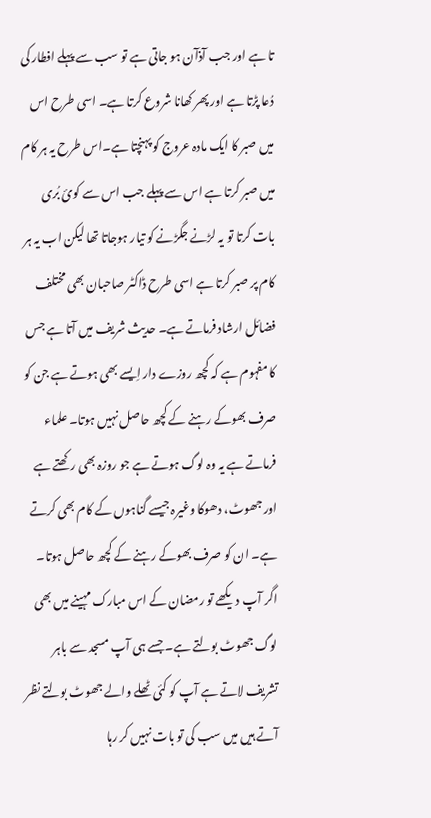تا ہے اور جب آذآن ہو جاتی ہے تو سب سے پہلے افطار کی دُعا پڑتا ہے اور پھر کھانا شروع کرتا ہے۔ اسی طرح اس میں صبر کا ایک مادہ عروج کو پہنچتا ہے۔اس طرح یہ ہر کام میں صبر کرتا ہے اس سے پہلے جب اس سے کوئ بُری بات کرتا تو یہ لڑنے جگڑنے کو تیار ہوجاتا تھا لیکن اب یہ ہر کام پر صبر کرتا ہے اسی طرح ڈاکٹر صاحبان بھی مختلف فضائل ارشاد فرماتے ہے۔ حدیث شریف میں آتا ہے جس کا مفہوم ہے کہ کچھ روزے دار اِیسے بھی ہوتے ہے جن کو صرف بھوکے رہنے کے کچھ حاصل نہیں ہوتا۔ علماء فرماتے ہے یہ وہ لوگ ہوتے ہے جو روزہ بھی رکھتے ہے اور جھوٹ، دھوکا وغیرہ جیسے گناہوں کے کام بھی کرتے ہے۔ ان کو صرف بھوکے رہنے کے کچھ حاصل ہوتا۔ اگر آپ دیکھے تو رمضان کے اس مبارک مہینے میں بھی لوگ جھوٹ بولتے ہے۔ جسے ہی آپ مسجد سے باہر تشریف لاتے ہے آپ کو کئی ٹھلے والے جھوٹ بولتے نظر آتے ہیں میں سب کی تو بات نہیں کر رہا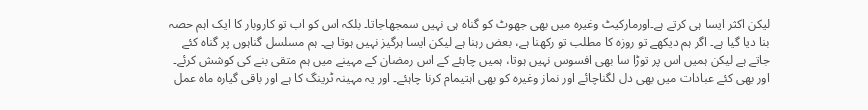لیکن اکثر ایسا ہی کرتے ہے۔اورمارکیٹ وغیرہ میں بھی جھوٹ کو گناہ ہی نہیں سمجھاجاتا۔ بلکہ اس کو اب تو کاروبار کا ایک اہم حصہ بنا دیا گیا ہے۔ اگر ہم دیکھے تو روزہ کا مطلب تو رکھنا ہے، بعض رہنا ہے لیکن ایسا ہرگیز نہیں ہوتا ہے۔ ہم مسلسل گناہوں پر گناہ کئے جاتے ہے لیکن ہمیں اس پر توڑا سا بھی افسوس نہیں ہوتا، ہمیں چاہئے کے اس رمضان کے مہینے میں ہم متقی بنے کی کوشش کرئے۔ اور بھی کئے عبادات میں بھی دل لگناچائے اور نماز وغیرہ کو بھی اہتیمام کرنا چاہئے۔ اور یہ مہینہ ٹرینگ کا ہے اور باقی گیارہ ماہ عمل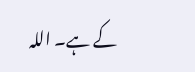کے ہے۔ اللہ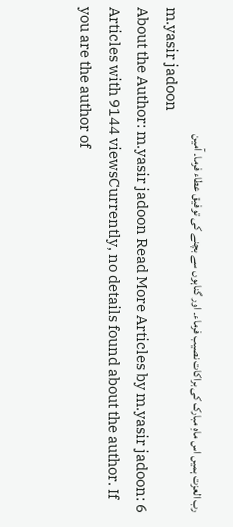رب العزت ہمیں اس ماہِ مبارک کی براکات نصیب فرماء۔ اور گناہوں سے بچنے کی توفیق عطاء فرما۔ آمین
m.yasir jadoon
About the Author: m.yasir jadoon Read More Articles by m.yasir jadoon: 6 Articles with 9144 viewsCurrently, no details found about the author. If you are the author of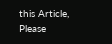this Article, Please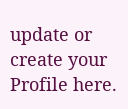update or create your Profile here.